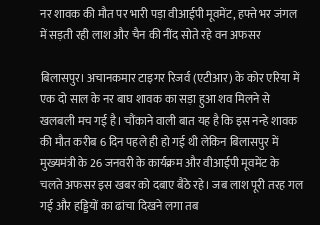नर शावक की मौत पर भारी पड़ा वीआईपी मूवमेंट, हफ्ते भर जंगल में सड़ती रही लाश और चैन की नींद सोते रहे वन अफसर

बिलासपुर। अचानकमार टाइगर रिजर्व (एटीआर) के कोर एरिया में एक दो साल के नर बाघ शावक का सड़ा हुआ शव मिलने से खलबली मच गई है। चौंकाने वाली बात यह है कि इस नन्हे शावक की मौत करीब 6 दिन पहले ही हो गई थी लेकिन बिलासपुर में मुख्यमंत्री के 26 जनवरी के कार्यक्रम और वीआईपी मूवमेंट के चलते अफसर इस खबर को दबाए बैठे रहे। जब लाश पूरी तरह गल गई और हड्डियों का ढांचा दिखने लगा तब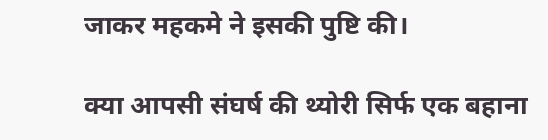जाकर महकमे ने इसकी पुष्टि की।

क्या आपसी संघर्ष की थ्योरी सिर्फ एक बहाना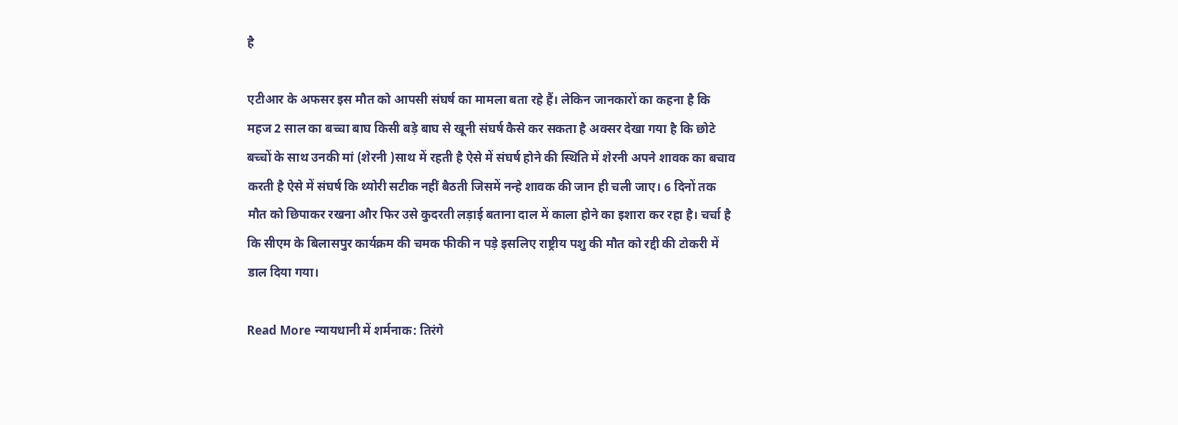है

एटीआर के अफसर इस मौत को आपसी संघर्ष का मामला बता रहे हैं। लेकिन जानकारों का कहना है कि महज 2 साल का बच्चा बाघ किसी बड़े बाघ से खूनी संघर्ष कैसे कर सकता है अक्सर देखा गया है कि छोटे बच्चों के साथ उनकी मां (शेरनी )साथ में रहती है ऐसे में संघर्ष होने की स्थिति में शेरनी अपने शावक का बचाव करती है ऐसे में संघर्ष कि थ्योरी सटीक नहीं बैठती जिसमें नन्हे शावक की जान ही चली जाए। 6 दिनों तक मौत को छिपाकर रखना और फिर उसे कुदरती लड़ाई बताना दाल में काला होने का इशारा कर रहा है। चर्चा है कि सीएम के बिलासपुर कार्यक्रम की चमक फीकी न पड़े इसलिए राष्ट्रीय पशु की मौत को रद्दी की टोकरी में डाल दिया गया।

Read More न्यायधानी में शर्मनाक: तिरंगे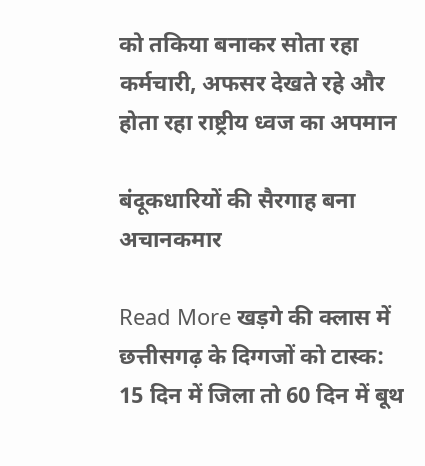को तकिया बनाकर सोता रहा कर्मचारी, अफसर देखते रहे और होता रहा राष्ट्रीय ध्वज का अपमान

बंदूकधारियों की सैरगाह बना अचानकमार

Read More खड़गे की क्लास में छत्तीसगढ़ के दिग्गजों को टास्क: 15 दिन में जिला तो 60 दिन में बूथ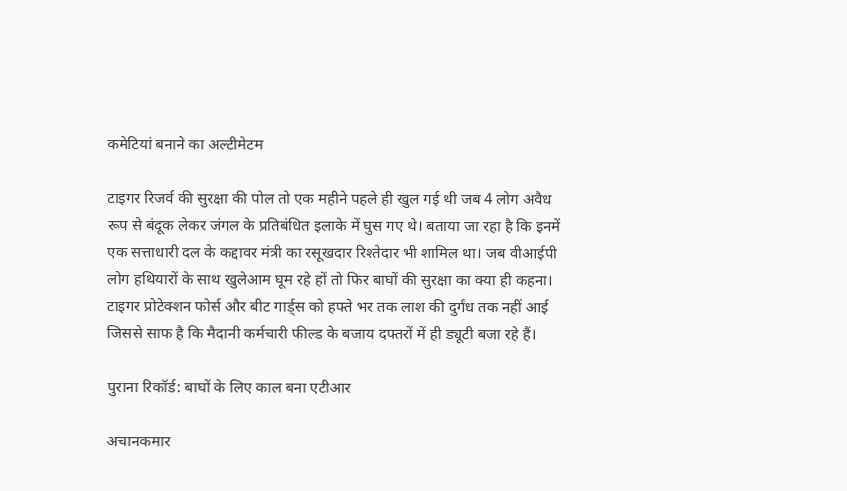कमेटियां बनाने का अल्टीमेटम

टाइगर रिजर्व की सुरक्षा की पोल तो एक महीने पहले ही खुल गई थी जब 4 लोग अवैध रूप से बंदूक लेकर जंगल के प्रतिबंधित इलाके में घुस गए थे। बताया जा रहा है कि इनमें एक सत्ताधारी दल के कद्दावर मंत्री का रसूखदार रिश्तेदार भी शामिल था। जब वीआईपी लोग हथियारों के साथ खुलेआम घूम रहे हों तो फिर बाघों की सुरक्षा का क्या ही कहना। टाइगर प्रोटेक्शन फोर्स और बीट गार्ड्स को हफ्ते भर तक लाश की दुर्गंध तक नहीं आई जिससे साफ है कि मैदानी कर्मचारी फील्ड के बजाय दफ्तरों में ही ड्यूटी बजा रहे हैं।

पुराना रिकॉर्ड: बाघों के लिए काल बना एटीआर

अचानकमार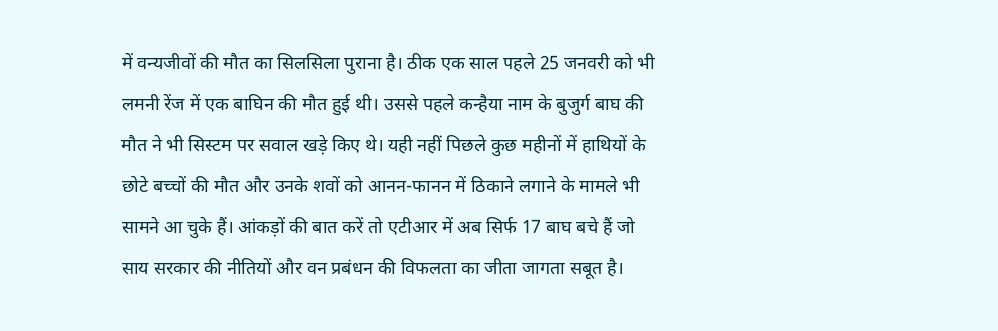में वन्यजीवों की मौत का सिलसिला पुराना है। ठीक एक साल पहले 25 जनवरी को भी लमनी रेंज में एक बाघिन की मौत हुई थी। उससे पहले कन्हैया नाम के बुजुर्ग बाघ की मौत ने भी सिस्टम पर सवाल खड़े किए थे। यही नहीं पिछले कुछ महीनों में हाथियों के छोटे बच्चों की मौत और उनके शवों को आनन-फानन में ठिकाने लगाने के मामले भी सामने आ चुके हैं। आंकड़ों की बात करें तो एटीआर में अब सिर्फ 17 बाघ बचे हैं जो साय सरकार की नीतियों और वन प्रबंधन की विफलता का जीता जागता सबूत है।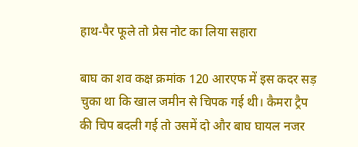हाथ-पैर फूले तो प्रेस नोट का लिया सहारा

बाघ का शव कक्ष क्रमांक 120 आरएफ में इस कदर सड़ चुका था कि खाल जमीन से चिपक गई थी। कैमरा ट्रैप की चिप बदली गई तो उसमें दो और बाघ घायल नजर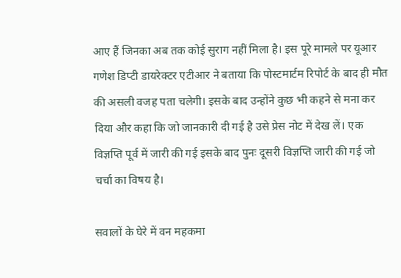आए हैं जिनका अब तक कोई सुराग नहीं मिला है। इस पूरे मामले पर यूआर गणेश डिप्टी डायरेक्टर एटीआर ने बताया कि पोस्टमार्टम रिपोर्ट के बाद ही मौत की असली वजह पता चलेगी। इसके बाद उन्होंने कुछ भी कहने से मना कर दिया और कहा कि जो जानकारी दी गई है उसे प्रेस नोट में देख लें। एक विज्ञप्ति पूर्व में जारी की गई इसके बाद पुनः दूसरी विज्ञप्ति जारी की गई जो चर्चा का विषय है।

सवालों के घेरे में वन महकमा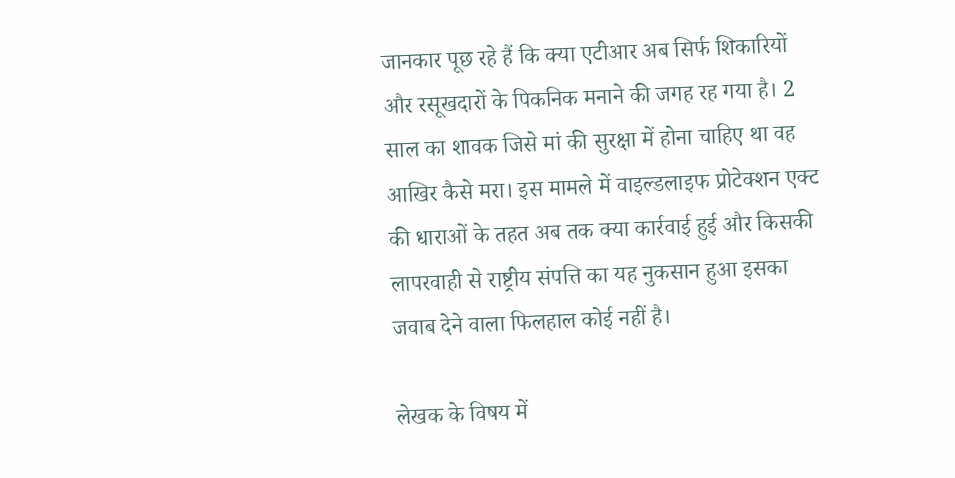जानकार पूछ रहे हैं कि क्या एटीआर अब सिर्फ शिकारियों और रसूखदारों के पिकनिक मनाने की जगह रह गया है। 2 साल का शावक जिसे मां की सुरक्षा में होना चाहिए था वह आखिर कैसे मरा। इस मामले में वाइल्डलाइफ प्रोटेक्शन एक्ट की धाराओं के तहत अब तक क्या कार्रवाई हुई और किसकी लापरवाही से राष्ट्रीय संपत्ति का यह नुकसान हुआ इसका जवाब देने वाला फिलहाल कोई नहीं है।

लेखक के विषय में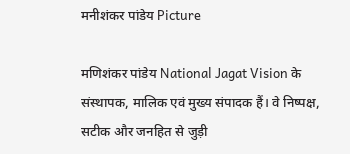मनीशंकर पांडेय Picture

मणिशंकर पांडेय National Jagat Vision के संस्थापक, मालिक एवं मुख्य संपादक हैं। वे निष्पक्ष, सटीक और जनहित से जुड़ी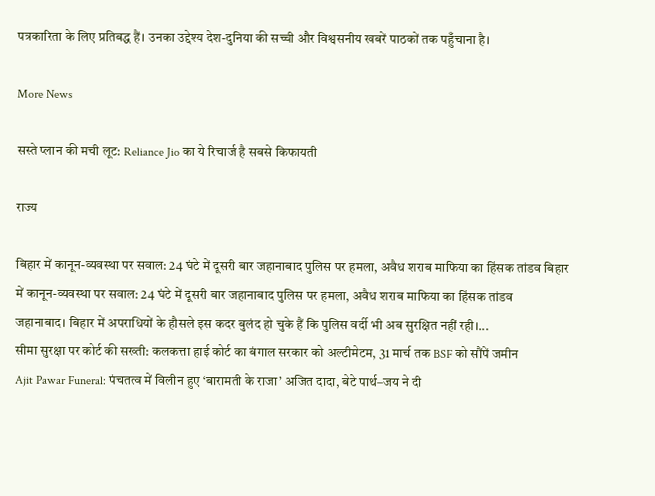पत्रकारिता के लिए प्रतिबद्ध हैं। उनका उद्देश्य देश-दुनिया की सच्ची और विश्वसनीय खबरें पाठकों तक पहुँचाना है।

More News

सस्ते प्लान की मची लूट: Reliance Jio का ये रिचार्ज है सबसे किफायती

राज्य

बिहार में कानून-व्यवस्था पर सवाल: 24 घंटे में दूसरी बार जहानाबाद पुलिस पर हमला, अवैध शराब माफिया का हिंसक तांडव बिहार में कानून-व्यवस्था पर सवाल: 24 घंटे में दूसरी बार जहानाबाद पुलिस पर हमला, अवैध शराब माफिया का हिंसक तांडव
जहानाबाद। बिहार में अपराधियों के हौसले इस कदर बुलंद हो चुके हैं कि पुलिस वर्दी भी अब सुरक्षित नहीं रही।...
सीमा सुरक्षा पर कोर्ट की सख्ती: कलकत्ता हाई कोर्ट का बंगाल सरकार को अल्टीमेटम, 31 मार्च तक BSF को सौंपें जमीन
Ajit Pawar Funeral: पंचतत्व में विलीन हुए ‘बारामती के राजा’ अजित दादा, बेटे पार्थ–जय ने दी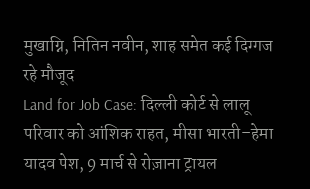मुखाग्नि, नितिन नवीन, शाह समेत कई दिग्गज रहे मौजूद
Land for Job Case: दिल्ली कोर्ट से लालू परिवार को आंशिक राहत, मीसा भारती–हेमा यादव पेश, 9 मार्च से रोज़ाना ट्रायल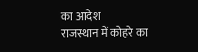का आदेश
राजस्थान में कोहरे का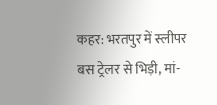कहर: भरतपुर में स्लीपर बस ट्रेलर से भिड़ी, मां-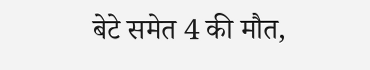बेटे समेत 4 की मौत,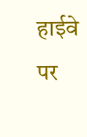हाईवे पर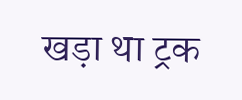खड़ा था ट्रक